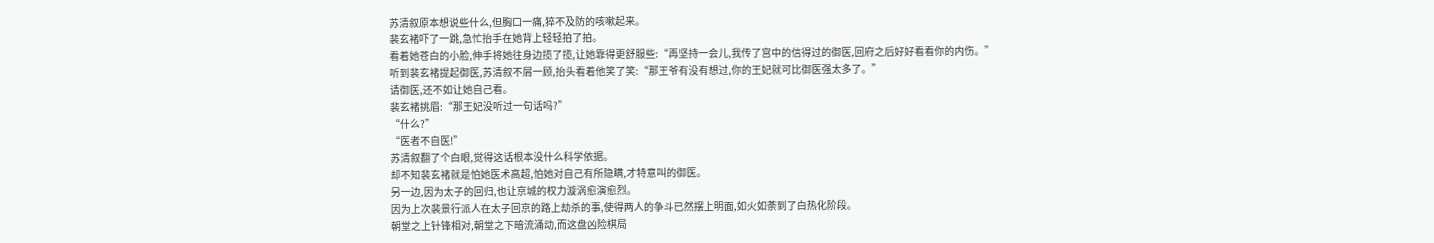苏清叙原本想说些什么,但胸口一痛,猝不及防的咳嗽起来。
裴玄褚吓了一跳,急忙抬手在她背上轻轻拍了拍。
看着她苍白的小脸,伸手将她往身边揽了揽,让她靠得更舒服些:“再坚持一会儿,我传了宫中的信得过的御医,回府之后好好看看你的内伤。”
听到裴玄褚提起御医,苏清叙不屑一顾,抬头看着他笑了笑:“那王爷有没有想过,你的王妃就可比御医强太多了。”
请御医,还不如让她自己看。
裴玄褚挑眉:“那王妃没听过一句话吗?”
“什么?”
“医者不自医!”
苏清叙翻了个白眼,觉得这话根本没什么科学依据。
却不知裴玄褚就是怕她医术高超,怕她对自己有所隐瞒,才特意叫的御医。
另一边,因为太子的回归,也让京城的权力漩涡愈演愈烈。
因为上次裴景行派人在太子回京的路上劫杀的事,使得两人的争斗已然摆上明面,如火如荼到了白热化阶段。
朝堂之上针锋相对,朝堂之下暗流涌动,而这盘凶险棋局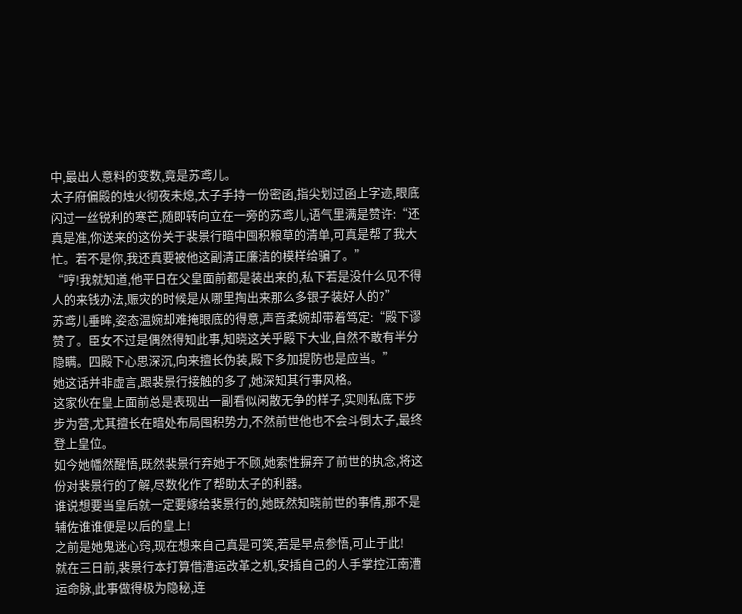中,最出人意料的变数,竟是苏鸢儿。
太子府偏殿的烛火彻夜未熄,太子手持一份密函,指尖划过函上字迹,眼底闪过一丝锐利的寒芒,随即转向立在一旁的苏鸢儿,语气里满是赞许:“还真是准,你送来的这份关于裴景行暗中囤积粮草的清单,可真是帮了我大忙。若不是你,我还真要被他这副清正廉洁的模样给骗了。”
“哼!我就知道,他平日在父皇面前都是装出来的,私下若是没什么见不得人的来钱办法,赈灾的时候是从哪里掏出来那么多银子装好人的?”
苏鸢儿垂眸,姿态温婉却难掩眼底的得意,声音柔婉却带着笃定:“殿下谬赞了。臣女不过是偶然得知此事,知晓这关乎殿下大业,自然不敢有半分隐瞒。四殿下心思深沉,向来擅长伪装,殿下多加提防也是应当。”
她这话并非虚言,跟裴景行接触的多了,她深知其行事风格。
这家伙在皇上面前总是表现出一副看似闲散无争的样子,实则私底下步步为营,尤其擅长在暗处布局囤积势力,不然前世他也不会斗倒太子,最终登上皇位。
如今她幡然醒悟,既然裴景行弃她于不顾,她索性摒弃了前世的执念,将这份对裴景行的了解,尽数化作了帮助太子的利器。
谁说想要当皇后就一定要嫁给裴景行的,她既然知晓前世的事情,那不是辅佐谁谁便是以后的皇上!
之前是她鬼迷心窍,现在想来自己真是可笑,若是早点参悟,可止于此!
就在三日前,裴景行本打算借漕运改革之机,安插自己的人手掌控江南漕运命脉,此事做得极为隐秘,连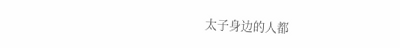太子身边的人都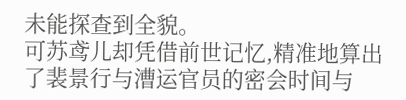未能探查到全貌。
可苏鸢儿却凭借前世记忆,精准地算出了裴景行与漕运官员的密会时间与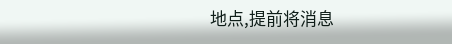地点,提前将消息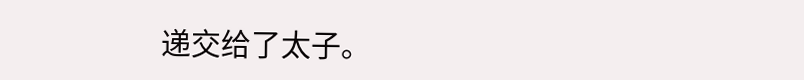递交给了太子。